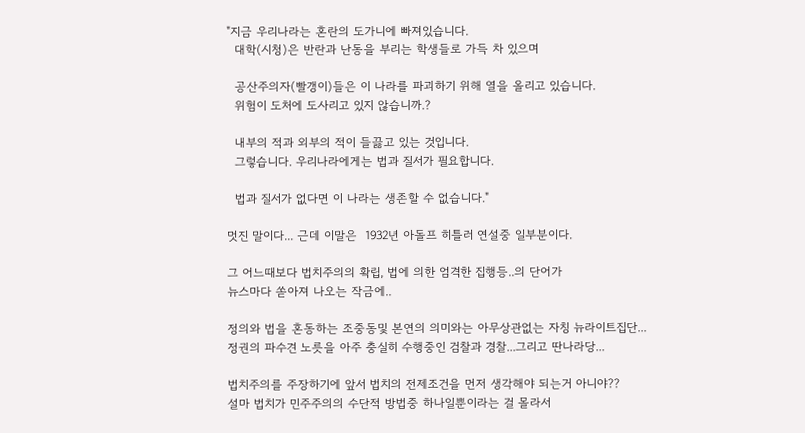"지금 우리나라는 혼란의 도가니에 빠져있습니다.
  대학(시청)은 반란과 난동을 부리는 학생들로 가득 차 있으며

  공산주의자(빨갱이)들은 이 나라를 파괴하기 위해 열을 올리고 있습니다.
  위험이 도처에 도사리고 있지 않습니까.?

  내부의 적과 외부의 적이 들끓고 있는 것입니다.
  그렇습니다. 우리나라에게는 법과 질서가 필요합니다.

  법과 질서가 없다면 이 나라는 생존할 수 없습니다."

멋진 말이다... 근데 이말은  1932년 아돌프 히틀러 연설중 일부분이다.

그 어느때보다 법치주의의 확립, 법에 의한 엄격한 집행등..의 단어가
뉴스마다 쏟아져 나오는 작금에..

정의와 법을 혼동하는 조중동및 본연의 의미와는 아무상관없는 자칭 뉴라이트집단...
정권의 파수견 노릇을 아주 충실히 수행중인 검찰과 경찰...그리고 딴나라당...

법치주의를 주장하기에 앞서 법치의 전제조건을 먼저 생각해야 되는거 아니야??
설마 법치가 민주주의의 수단적 방법중 하나일뿐이라는 걸 몰라서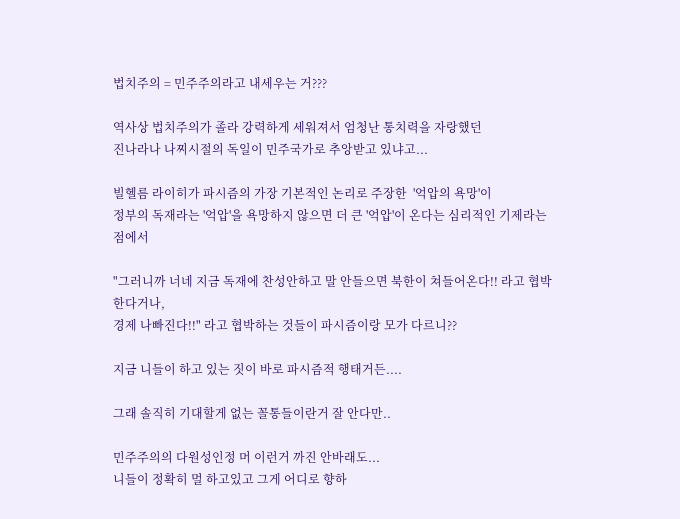법치주의 = 민주주의라고 내세우는 거???

역사상 법치주의가 졸라 강력하게 세워져서 엄청난 통치력을 자랑했던
진나라나 나찌시절의 독일이 민주국가로 추앙받고 있냐고...

빌헬름 라이히가 파시즘의 가장 기본적인 논리로 주장한  '억압의 욕망'이
정부의 독재라는 '억압'을 욕망하지 않으면 더 큰 '억압'이 온다는 심리적인 기제라는 점에서

"그러니까 너네 지금 독재에 찬성안하고 말 안들으면 북한이 쳐들어온다!! 라고 협박한다거나,
경제 나빠진다!!" 라고 협박하는 것들이 파시즘이랑 모가 다르니??

지금 니들이 하고 있는 짓이 바로 파시즘적 행태거든....

그래 솔직히 기대할게 없는 꼴통들이란거 잘 안다만..

민주주의의 다원성인정 머 이런거 까진 안바래도...
니들이 정확히 멀 하고있고 그게 어디로 향하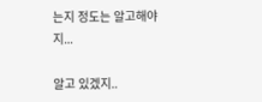는지 정도는 알고해야지...

알고 있겠지..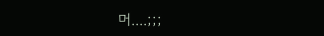머....;;;